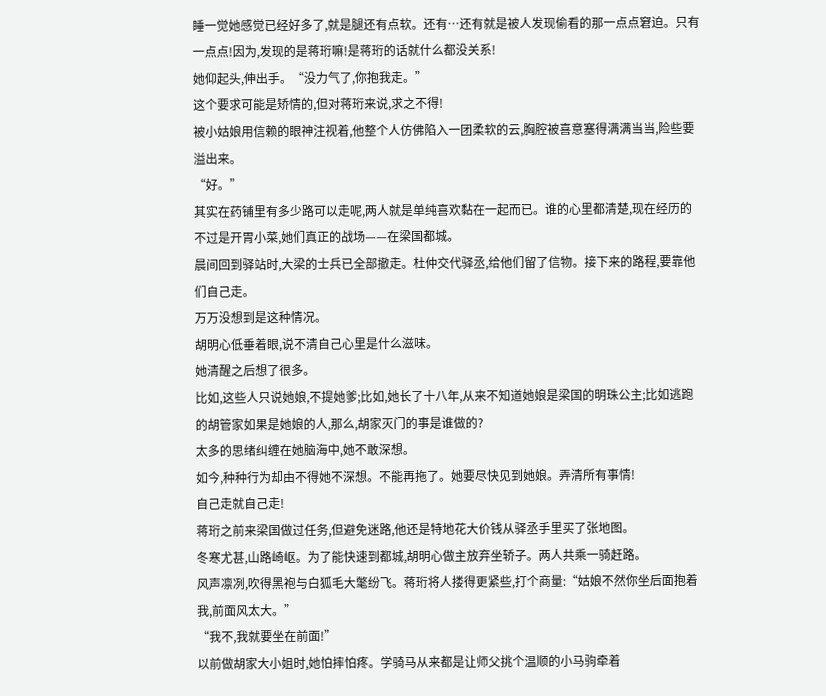睡一觉她感觉已经好多了,就是腿还有点软。还有…还有就是被人发现偷看的那一点点窘迫。只有一点点!因为,发现的是蒋珩嘛!是蒋珩的话就什么都没关系!
她仰起头,伸出手。“没力气了,你抱我走。”
这个要求可能是矫情的,但对蒋珩来说,求之不得!
被小姑娘用信赖的眼神注视着,他整个人仿佛陷入一团柔软的云,胸腔被喜意塞得满满当当,险些要溢出来。
“好。”
其实在药铺里有多少路可以走呢,两人就是单纯喜欢黏在一起而已。谁的心里都清楚,现在经历的不过是开胃小菜,她们真正的战场——在梁国都城。
晨间回到驿站时,大梁的士兵已全部撤走。杜仲交代驿丞,给他们留了信物。接下来的路程,要靠他们自己走。
万万没想到是这种情况。
胡明心低垂着眼,说不清自己心里是什么滋味。
她清醒之后想了很多。
比如,这些人只说她娘,不提她爹;比如,她长了十八年,从来不知道她娘是梁国的明珠公主;比如逃跑的胡管家如果是她娘的人,那么,胡家灭门的事是谁做的?
太多的思绪纠缠在她脑海中,她不敢深想。
如今,种种行为却由不得她不深想。不能再拖了。她要尽快见到她娘。弄清所有事情!
自己走就自己走!
蒋珩之前来梁国做过任务,但避免迷路,他还是特地花大价钱从驿丞手里买了张地图。
冬寒尤甚,山路崎岖。为了能快速到都城,胡明心做主放弃坐轿子。两人共乘一骑赶路。
风声凛冽,吹得黑袍与白狐毛大氅纷飞。蒋珩将人搂得更紧些,打个商量:“姑娘不然你坐后面抱着我,前面风太大。”
“我不,我就要坐在前面!”
以前做胡家大小姐时,她怕摔怕疼。学骑马从来都是让师父挑个温顺的小马驹牵着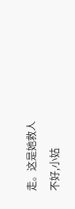走。这是她救人
不好,小姑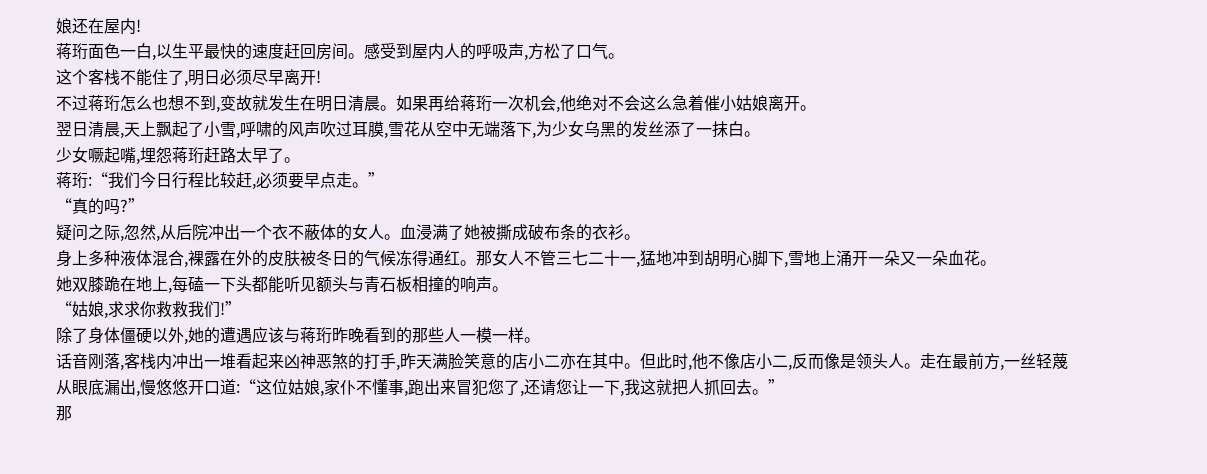娘还在屋内!
蒋珩面色一白,以生平最快的速度赶回房间。感受到屋内人的呼吸声,方松了口气。
这个客栈不能住了,明日必须尽早离开!
不过蒋珩怎么也想不到,变故就发生在明日清晨。如果再给蒋珩一次机会,他绝对不会这么急着催小姑娘离开。
翌日清晨,天上飘起了小雪,呼啸的风声吹过耳膜,雪花从空中无端落下,为少女乌黑的发丝添了一抹白。
少女噘起嘴,埋怨蒋珩赶路太早了。
蒋珩:“我们今日行程比较赶,必须要早点走。”
“真的吗?”
疑问之际,忽然,从后院冲出一个衣不蔽体的女人。血浸满了她被撕成破布条的衣衫。
身上多种液体混合,裸露在外的皮肤被冬日的气候冻得通红。那女人不管三七二十一,猛地冲到胡明心脚下,雪地上涌开一朵又一朵血花。
她双膝跪在地上,每磕一下头都能听见额头与青石板相撞的响声。
“姑娘,求求你救救我们!”
除了身体僵硬以外,她的遭遇应该与蒋珩昨晚看到的那些人一模一样。
话音刚落,客栈内冲出一堆看起来凶神恶煞的打手,昨天满脸笑意的店小二亦在其中。但此时,他不像店小二,反而像是领头人。走在最前方,一丝轻蔑从眼底漏出,慢悠悠开口道:“这位姑娘,家仆不懂事,跑出来冒犯您了,还请您让一下,我这就把人抓回去。”
那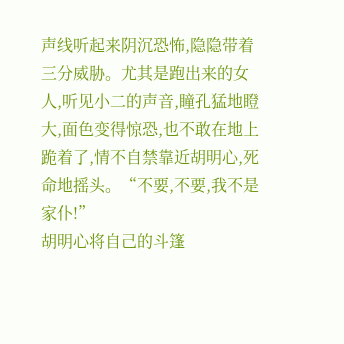声线听起来阴沉恐怖,隐隐带着三分威胁。尤其是跑出来的女人,听见小二的声音,瞳孔猛地瞪大,面色变得惊恐,也不敢在地上跪着了,情不自禁靠近胡明心,死命地摇头。“不要,不要,我不是家仆!”
胡明心将自己的斗篷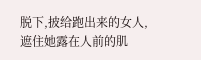脱下,披给跑出来的女人,遮住她露在人前的肌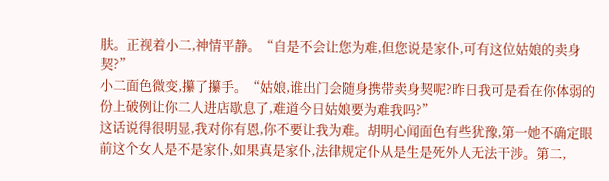肤。正视着小二,神情平静。“自是不会让您为难,但您说是家仆,可有这位姑娘的卖身契?”
小二面色微变,攥了攥手。“姑娘,谁出门会随身携带卖身契呢?昨日我可是看在你体弱的份上破例让你二人进店歇息了,难道今日姑娘要为难我吗?”
这话说得很明显,我对你有恩,你不要让我为难。胡明心闻面色有些犹豫,第一她不确定眼前这个女人是不是家仆,如果真是家仆,法律规定仆从是生是死外人无法干涉。第二,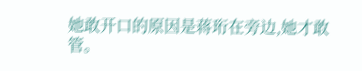她敢开口的原因是蒋珩在旁边,她才敢管。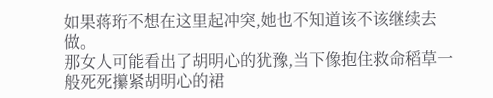如果蒋珩不想在这里起冲突,她也不知道该不该继续去做。
那女人可能看出了胡明心的犹豫,当下像抱住救命稻草一般死死攥紧胡明心的裙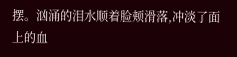摆。汹涌的泪水顺着脸颊滑落,冲淡了面上的血